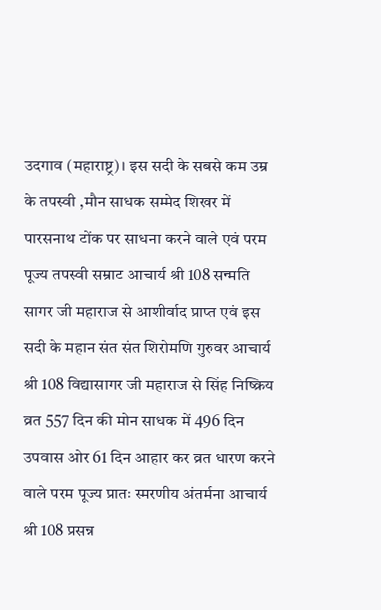उदगाव (महाराष्ट्र)। इस सदी के सबसे कम उम्र के तपस्वी ,मौन साधक सम्मेद शिखर में पारसनाथ टोंक पर साधना करने वाले एवं परम पूज्य तपस्वी सम्राट आचार्य श्री 108 सन्मति सागर जी महाराज से आशीर्वाद प्राप्त एवं इस सदी के महान संत संत शिरोमणि गुरुवर आचार्य श्री 108 विद्यासागर जी महाराज से सिंह निष्क्रिय व्रत 557 दिन की मोन साधक में 496 दिन उपवास ओर 61 दिन आहार कर व्रत धारण करने वाले परम पूज्य प्रातः स्मरणीय अंतर्मना आचार्य श्री 108 प्रसन्न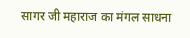सागर जी महाराज का मंगल साधना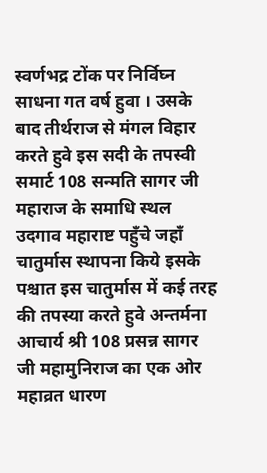स्वर्णभद्र टोंक पर निर्विघ्न साधना गत वर्ष हुवा । उसके बाद तीर्थराज से मंगल विहार करते हुवे इस सदी के तपस्वी समार्ट 108 सन्मति सागर जी महाराज के समाधि स्थल उदगाव महाराष्ट पहुँचे जहाँ चातुर्मास स्थापना किये इसके पश्चात इस चातुर्मास में कई तरह की तपस्या करते हुवे अन्तर्मना आचार्य श्री 108 प्रसन्न सागर जी महामुनिराज का एक ओर महाव्रत धारण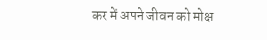कर में अपने जीवन को मोक्ष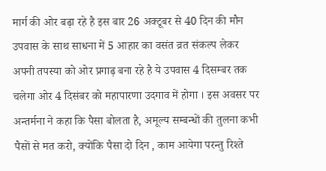मार्ग की ओर बढ़ा रहे है इस बार 26 अक्टूबर से 40 दिन की मौन उपवास के साथ साधना में 5 आहार का वसंत व्रत संकल्प लेकर अपनी तपस्या को ओर प्रगाढ़ बना रहे है ये उपवास 4 दिसम्बर तक चलेगा ओर 4 दिसंबर को महापारणा उदगाव में होगा । इस अवसर पर अन्तर्मना ने कहा कि पैसा बोलता है, अमूल्य सम्बन्धों की तुलना कभी पैसों से मत करो, क्योंकि पैसा दो दिन , काम आयेगा परन्तु रिश्ते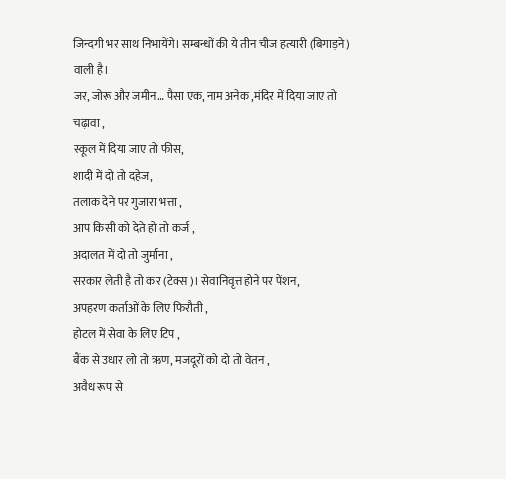जिन्दगी भर साथ निभायेंगे। सम्बन्धों की ये तीन चीज हत्यारी (बिगाड़ने) वाली है।
जर, जोरू और जमीन… पैसा एक, नाम अनेक ,मंदिर में दिया जाए तो चढ़ावा ,
स्कूल में दिया जाए तो फीस,
शादी में दो तो दहेज,
तलाक देने पर गुजारा भत्ता ,
आप किसी को देते हो तो कर्ज ,
अदालत में दो तो जुर्माना ,
सरकार लेती है तो कर (टेक्स)। सेवानिवृत्त होने पर पेंशन,
अपहरण कर्ताओं के लिए फिरौती ,
होटल में सेवा के लिए टिप ,
बैंक से उधार लो तो ऋण, मजदूरों को दो तो वेतन ,
अवैध रूप से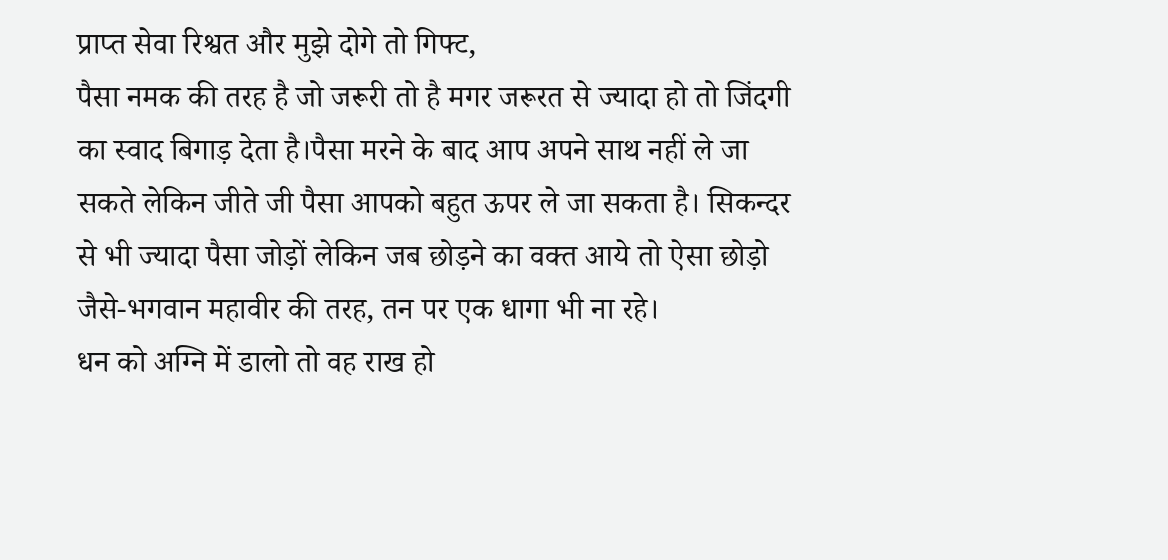प्राप्त सेवा रिश्वत और मुझे दोगे तो गिफ्ट,
पैसा नमक की तरह है जो जरूरी तो है मगर जरूरत से ज्यादा हो तो जिंदगी का स्वाद बिगाड़ देता है।पैसा मरने के बाद आप अपने साथ नहीं ले जा सकते लेकिन जीते जी पैसा आपको बहुत ऊपर ले जा सकता है। सिकन्दर से भी ज्यादा पैसा जोड़ों लेकिन जब छोड़ने का वक्त आये तो ऐसा छोड़ो जैसे-भगवान महावीर की तरह, तन पर एक धागा भी ना रहे।
धन को अग्नि में डालो तो वह राख हो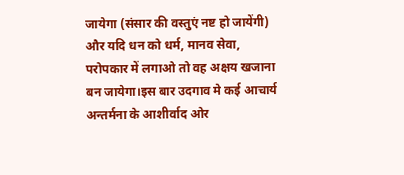जायेगा (संसार की वस्तुएं नष्ट हो जायेंगी) और यदि धन को धर्म, मानव सेवा, परोपकार में लगाओ तो वह अक्षय खजाना बन जायेगा।इस बार उदगाव मे कई आचार्य अन्तर्मना के आशीर्वाद ओर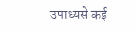उपाध्यसे कई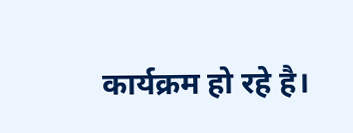कार्यक्रम हो रहे है।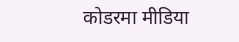कोडरमा मीडिया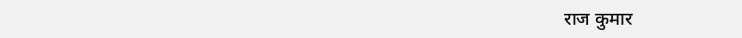राज कुमार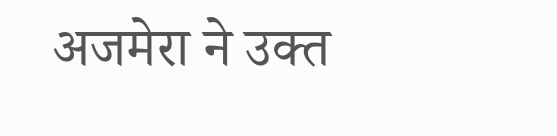अजमेरा ने उक्त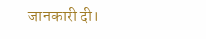जानकारी दी।